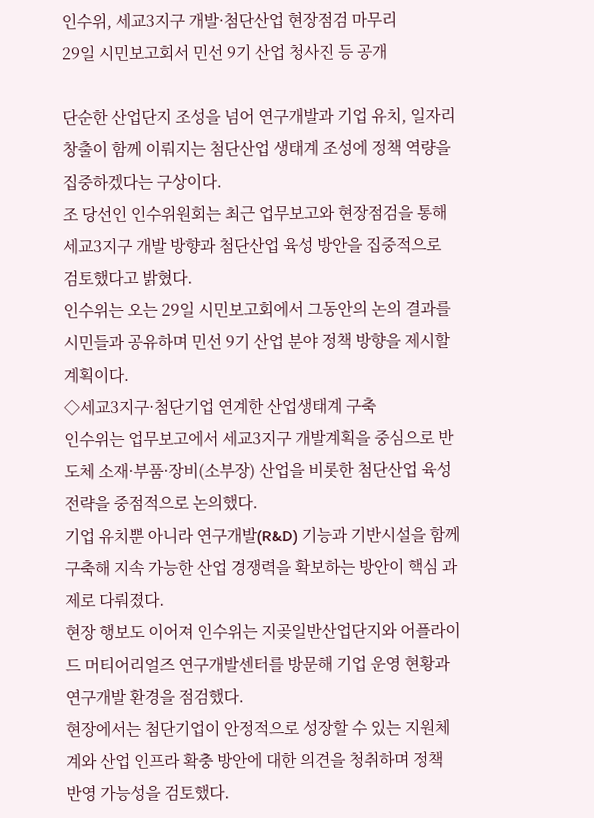인수위, 세교3지구 개발·첨단산업 현장점검 마무리
29일 시민보고회서 민선 9기 산업 청사진 등 공개

단순한 산업단지 조성을 넘어 연구개발과 기업 유치, 일자리 창출이 함께 이뤄지는 첨단산업 생태계 조성에 정책 역량을 집중하겠다는 구상이다.
조 당선인 인수위원회는 최근 업무보고와 현장점검을 통해 세교3지구 개발 방향과 첨단산업 육성 방안을 집중적으로 검토했다고 밝혔다.
인수위는 오는 29일 시민보고회에서 그동안의 논의 결과를 시민들과 공유하며 민선 9기 산업 분야 정책 방향을 제시할 계획이다.
◇세교3지구·첨단기업 연계한 산업생태계 구축
인수위는 업무보고에서 세교3지구 개발계획을 중심으로 반도체 소재·부품·장비(소부장) 산업을 비롯한 첨단산업 육성 전략을 중점적으로 논의했다.
기업 유치뿐 아니라 연구개발(R&D) 기능과 기반시설을 함께 구축해 지속 가능한 산업 경쟁력을 확보하는 방안이 핵심 과제로 다뤄졌다.
현장 행보도 이어져 인수위는 지곶일반산업단지와 어플라이드 머티어리얼즈 연구개발센터를 방문해 기업 운영 현황과 연구개발 환경을 점검했다.
현장에서는 첨단기업이 안정적으로 성장할 수 있는 지원체계와 산업 인프라 확충 방안에 대한 의견을 청취하며 정책 반영 가능성을 검토했다.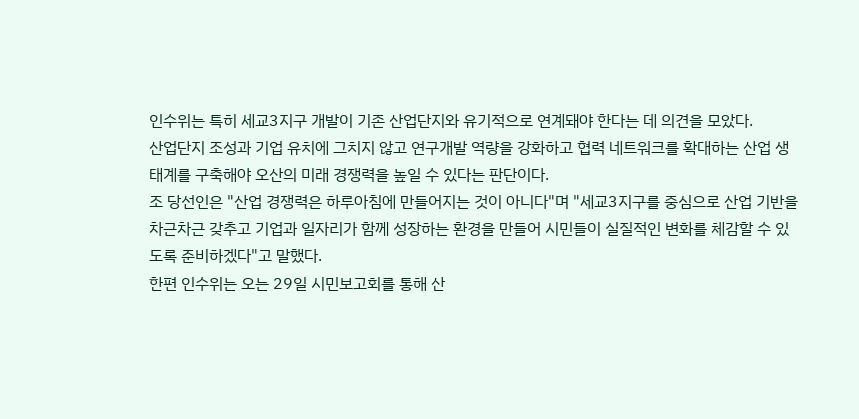인수위는 특히 세교3지구 개발이 기존 산업단지와 유기적으로 연계돼야 한다는 데 의견을 모았다.
산업단지 조성과 기업 유치에 그치지 않고 연구개발 역량을 강화하고 협력 네트워크를 확대하는 산업 생태계를 구축해야 오산의 미래 경쟁력을 높일 수 있다는 판단이다.
조 당선인은 "산업 경쟁력은 하루아침에 만들어지는 것이 아니다"며 "세교3지구를 중심으로 산업 기반을 차근차근 갖추고 기업과 일자리가 함께 성장하는 환경을 만들어 시민들이 실질적인 변화를 체감할 수 있도록 준비하겠다"고 말했다.
한편 인수위는 오는 29일 시민보고회를 통해 산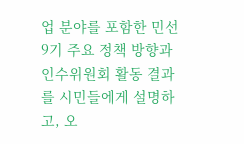업 분야를 포함한 민선 9기 주요 정책 방향과 인수위원회 활동 결과를 시민들에게 설명하고, 오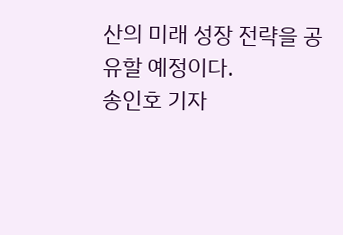산의 미래 성장 전략을 공유할 예정이다.
송인호 기자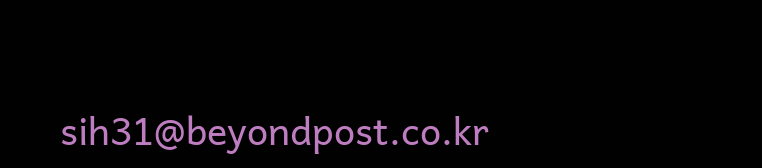sih31@beyondpost.co.kr